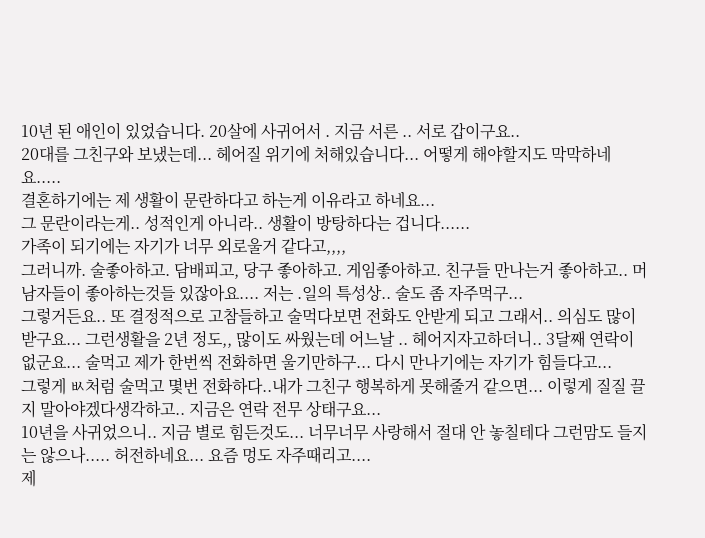10년 된 애인이 있었습니다. 20살에 사귀어서 . 지금 서른 .. 서로 갑이구요..
20대를 그친구와 보냈는데... 헤어질 위기에 처해있습니다... 어떻게 해야할지도 막막하네요.....
결혼하기에는 제 생활이 문란하다고 하는게 이유라고 하네요...
그 문란이라는게.. 성적인게 아니라.. 생활이 방탕하다는 겁니다......
가족이 되기에는 자기가 너무 외로울거 같다고,,,,
그러니까. 술좋아하고. 담배피고, 당구 좋아하고. 게임좋아하고. 친구들 만나는거 좋아하고.. 머 남자들이 좋아하는것들 있잖아요.... 저는 .일의 특성상.. 술도 좀 자주먹구...
그렇거든요.. 또 결정적으로 고참들하고 술먹다보면 전화도 안받게 되고 그래서.. 의심도 많이 받구요... 그런생활을 2년 정도,, 많이도 싸웠는데 어느날 .. 헤어지자고하더니.. 3달째 연락이 없군요... 술먹고 제가 한번씩 전화하면 울기만하구... 다시 만나기에는 자기가 힘들다고...
그렇게 ㅄ처럼 술먹고 몇번 전화하다..내가 그친구 행복하게 못해줄거 같으면... 이렇게 질질 끌지 말아야겠다생각하고.. 지금은 연락 전무 상태구요...
10년을 사귀었으니.. 지금 별로 힘든것도... 너무너무 사랑해서 절대 안 놓칠테다 그런맘도 들지는 않으나..... 허전하네요... 요즘 멍도 자주때리고....
제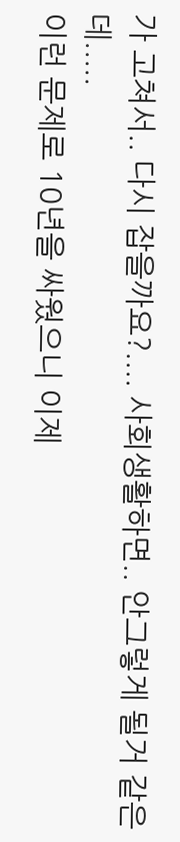가 고쳐서.. 다시 잡을까요?.... 사회생활하면.. 안그렇게 될거 같은데.....
이런 문제로 10년을 싸웠으니 이제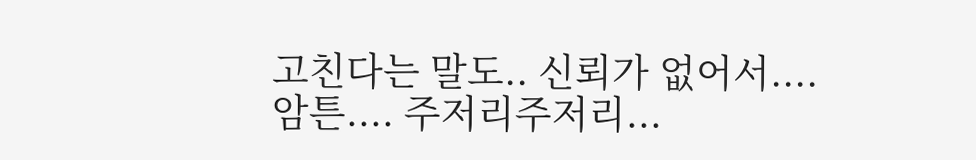고친다는 말도.. 신뢰가 없어서....
암튼.... 주저리주저리...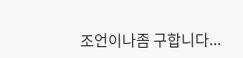조언이나좀 구합니다...